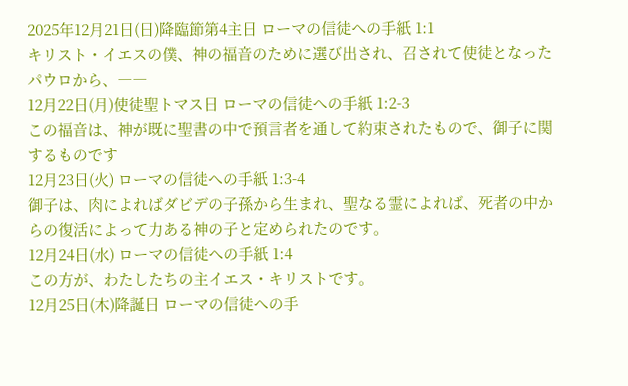2025年12月21日(日)降臨節第4主日 ローマの信徒への手紙 1:1
キリスト・イエスの僕、神の福音のために選び出され、召されて使徒となったパウロから、――
12月22日(月)使徒聖トマス日 ローマの信徒への手紙 1:2-3
この福音は、神が既に聖書の中で預言者を通して約束されたもので、御子に関するものです
12月23日(火) ローマの信徒への手紙 1:3-4
御子は、肉によればダビデの子孫から生まれ、聖なる霊によれば、死者の中からの復活によって力ある神の子と定められたのです。
12月24日(水) ローマの信徒への手紙 1:4
この方が、わたしたちの主イエス・キリストです。
12月25日(木)降誕日 ローマの信徒への手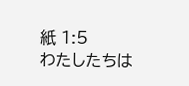紙 1:5
わたしたちは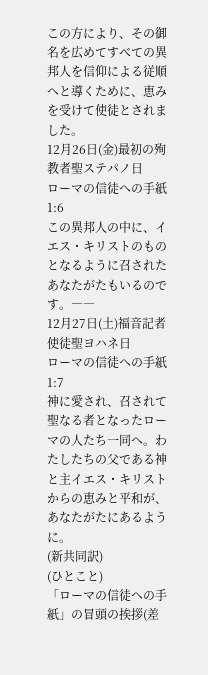この方により、その御名を広めてすべての異邦人を信仰による従順へと導くために、恵みを受けて使徒とされました。
12月26日(金)最初の殉教者聖ステパノ日
ローマの信徒への手紙 1:6
この異邦人の中に、イエス・キリストのものとなるように召されたあなたがたもいるのです。――
12月27日(土)福音記者使徒聖ヨハネ日
ローマの信徒への手紙 1:7
神に愛され、召されて聖なる者となったローマの人たち一同へ。わたしたちの父である神と主イエス・キリストからの恵みと平和が、あなたがたにあるように。
(新共同訳)
(ひとこと)
「ローマの信徒への手紙」の冒頭の挨拶(差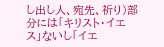し出し人、宛先、祈り)部分には「キリスト・イエス」ないし「イエ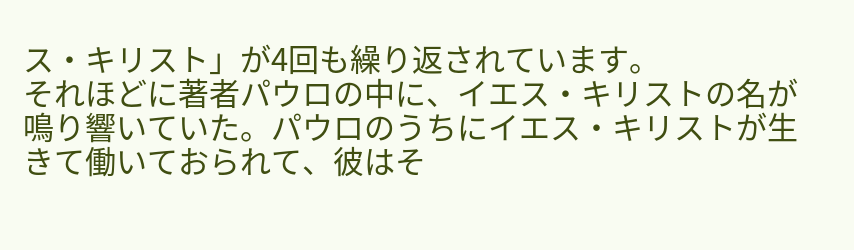ス・キリスト」が4回も繰り返されています。
それほどに著者パウロの中に、イエス・キリストの名が鳴り響いていた。パウロのうちにイエス・キリストが生きて働いておられて、彼はそ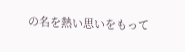の名を熱い思いをもって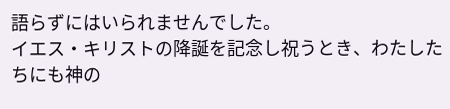語らずにはいられませんでした。
イエス・キリストの降誕を記念し祝うとき、わたしたちにも神の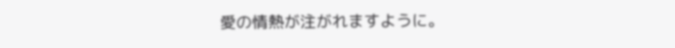愛の情熱が注がれますように。